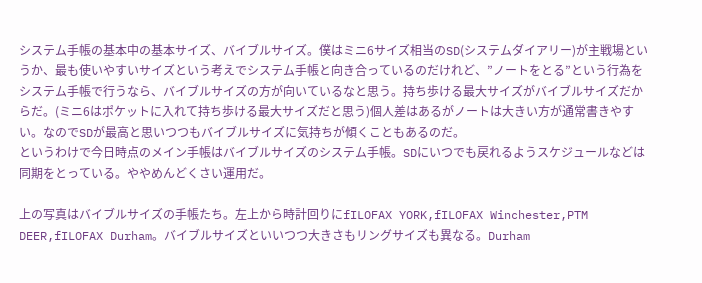システム手帳の基本中の基本サイズ、バイブルサイズ。僕はミニ6サイズ相当のSD(システムダイアリー)が主戦場というか、最も使いやすいサイズという考えでシステム手帳と向き合っているのだけれど、”ノートをとる”という行為をシステム手帳で行うなら、バイブルサイズの方が向いているなと思う。持ち歩ける最大サイズがバイブルサイズだからだ。(ミニ6はポケットに入れて持ち歩ける最大サイズだと思う)個人差はあるがノートは大きい方が通常書きやすい。なのでSDが最高と思いつつもバイブルサイズに気持ちが傾くこともあるのだ。
というわけで今日時点のメイン手帳はバイブルサイズのシステム手帳。SDにいつでも戻れるようスケジュールなどは同期をとっている。ややめんどくさい運用だ。

上の写真はバイブルサイズの手帳たち。左上から時計回りにfILOFAX YORK,fILOFAX Winchester,PTM DEER,fILOFAX Durham。バイブルサイズといいつつ大きさもリングサイズも異なる。Durham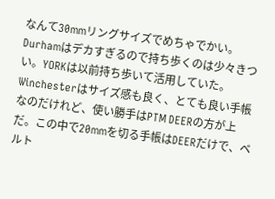なんて30mmリングサイズでめちゃでかい。
Durhamはデカすぎるので持ち歩くのは少々きつい。YORKは以前持ち歩いて活用していた。Winchesterはサイズ感も良く、とても良い手帳なのだけれど、使い勝手はPTM DEERの方が上だ。この中で20mmを切る手帳はDEERだけで、ベルト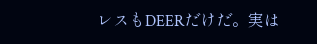レスもDEERだけだ。実は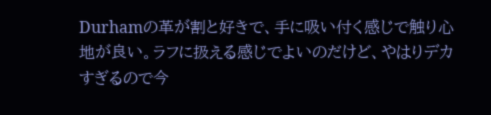Durhamの革が割と好きで、手に吸い付く感じで触り心地が良い。ラフに扱える感じでよいのだけど、やはりデカすぎるので今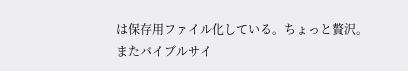は保存用ファイル化している。ちょっと贅沢。
またバイブルサイ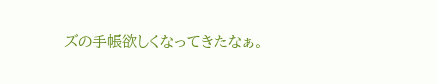ズの手帳欲しくなってきたなぁ。